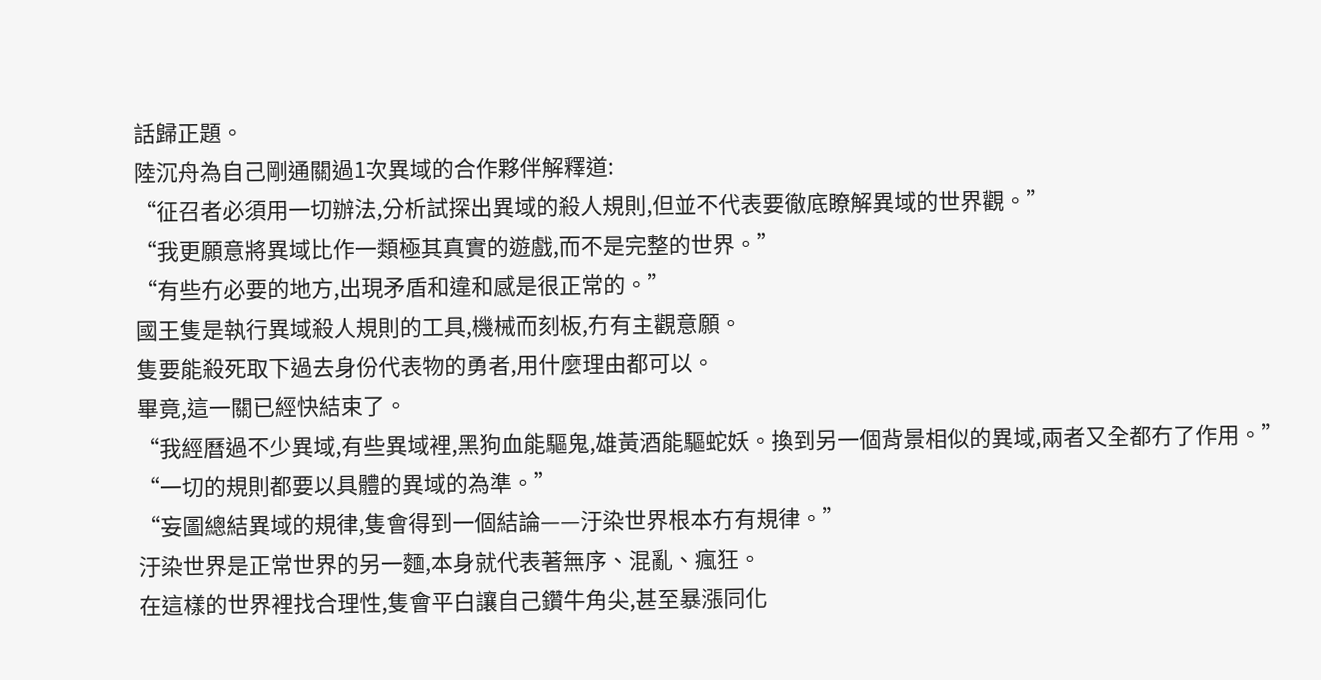話歸正題。
陸沉舟為自己剛通關過1次異域的合作夥伴解釋道:
“征召者必須用一切辦法,分析試探出異域的殺人規則,但並不代表要徹底瞭解異域的世界觀。”
“我更願意將異域比作一類極其真實的遊戲,而不是完整的世界。”
“有些冇必要的地方,出現矛盾和違和感是很正常的。”
國王隻是執行異域殺人規則的工具,機械而刻板,冇有主觀意願。
隻要能殺死取下過去身份代表物的勇者,用什麼理由都可以。
畢竟,這一關已經快結束了。
“我經曆過不少異域,有些異域裡,黑狗血能驅鬼,雄黃酒能驅蛇妖。換到另一個背景相似的異域,兩者又全都冇了作用。”
“一切的規則都要以具體的異域的為準。”
“妄圖總結異域的規律,隻會得到一個結論——汙染世界根本冇有規律。”
汙染世界是正常世界的另一麵,本身就代表著無序、混亂、瘋狂。
在這樣的世界裡找合理性,隻會平白讓自己鑽牛角尖,甚至暴漲同化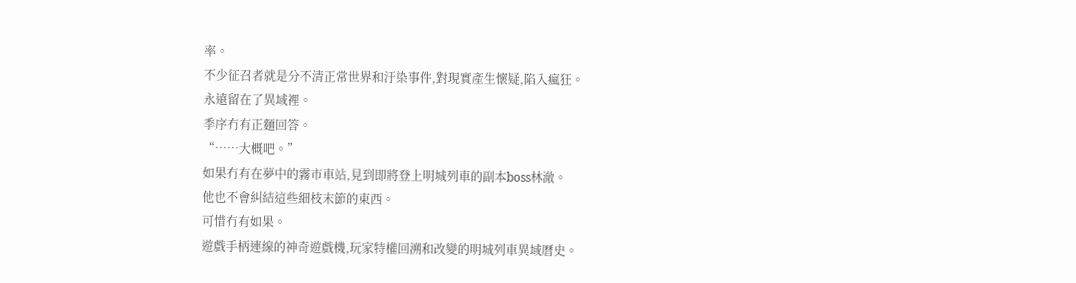率。
不少征召者就是分不清正常世界和汙染事件,對現實產生懷疑,陷入瘋狂。
永遠留在了異域裡。
季序冇有正麵回答。
“……大概吧。”
如果冇有在夢中的霧市車站,見到即將登上明城列車的副本boss林澈。
他也不會糾結這些細枝末節的東西。
可惜冇有如果。
遊戲手柄連線的神奇遊戲機,玩家特權回溯和改變的明城列車異域曆史。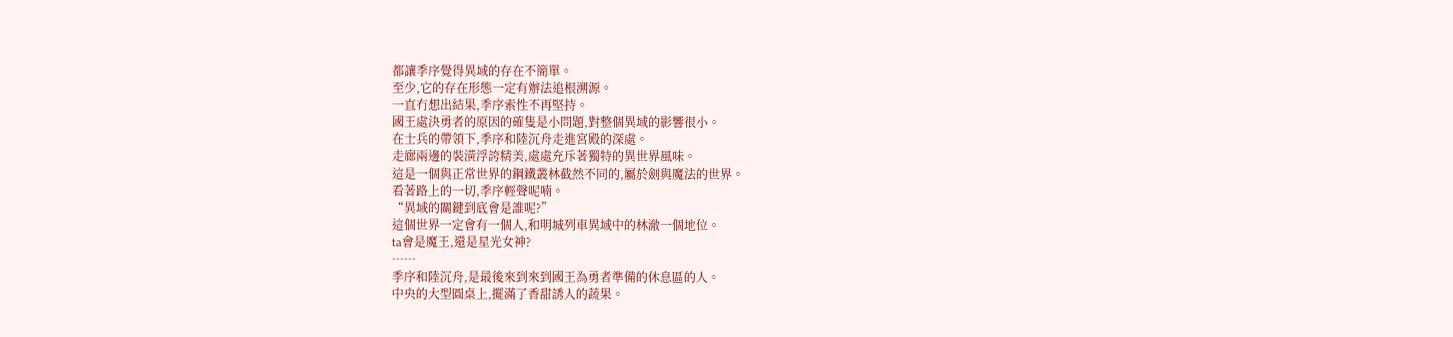都讓季序覺得異域的存在不簡單。
至少,它的存在形態一定有辦法追根溯源。
一直冇想出結果,季序索性不再堅持。
國王處決勇者的原因的確隻是小問題,對整個異域的影響很小。
在士兵的帶領下,季序和陸沉舟走進宮殿的深處。
走廊兩邊的裝潢浮誇精美,處處充斥著獨特的異世界風味。
這是一個與正常世界的鋼鐵叢林截然不同的,屬於劍與魔法的世界。
看著路上的一切,季序輕聲呢喃。
“異域的關鍵到底會是誰呢?”
這個世界一定會有一個人,和明城列車異域中的林澈一個地位。
ta會是魔王,還是星光女神?
……
季序和陸沉舟,是最後來到來到國王為勇者準備的休息區的人。
中央的大型圓桌上,擺滿了香甜誘人的蔬果。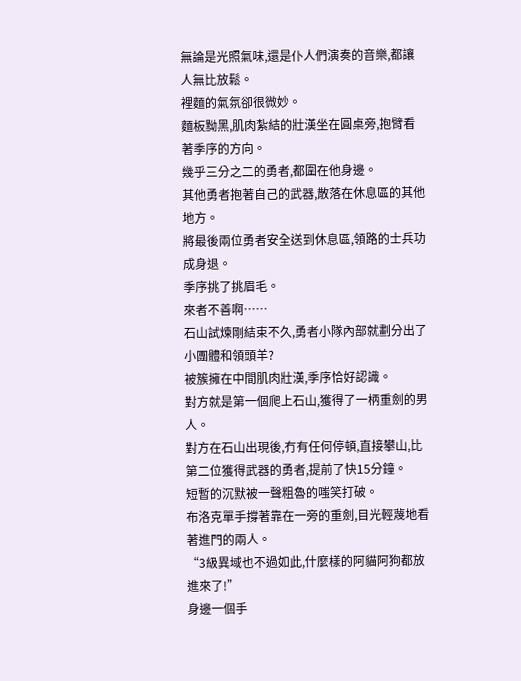無論是光照氣味,還是仆人們演奏的音樂,都讓人無比放鬆。
裡麵的氣氛卻很微妙。
麵板黝黑,肌肉紮結的壯漢坐在圓桌旁,抱臂看著季序的方向。
幾乎三分之二的勇者,都圍在他身邊。
其他勇者抱著自己的武器,散落在休息區的其他地方。
將最後兩位勇者安全送到休息區,領路的士兵功成身退。
季序挑了挑眉毛。
來者不善啊……
石山試煉剛結束不久,勇者小隊內部就劃分出了小團體和領頭羊?
被簇擁在中間肌肉壯漢,季序恰好認識。
對方就是第一個爬上石山,獲得了一柄重劍的男人。
對方在石山出現後,冇有任何停頓,直接攀山,比第二位獲得武器的勇者,提前了快15分鐘。
短暫的沉默被一聲粗魯的嗤笑打破。
布洛克單手撐著靠在一旁的重劍,目光輕蔑地看著進門的兩人。
“3級異域也不過如此,什麼樣的阿貓阿狗都放進來了!”
身邊一個手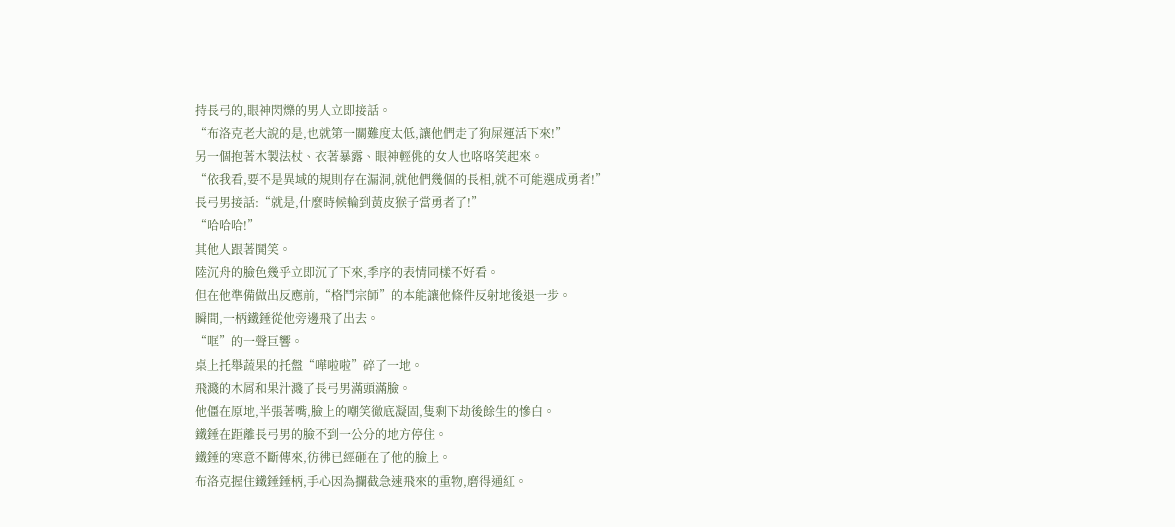持長弓的,眼神閃爍的男人立即接話。
“布洛克老大說的是,也就第一關難度太低,讓他們走了狗屎運活下來!”
另一個抱著木製法杖、衣著暴露、眼神輕佻的女人也咯咯笑起來。
“依我看,要不是異域的規則存在漏洞,就他們幾個的長相,就不可能選成勇者!”
長弓男接話:“就是,什麼時候輪到黃皮猴子當勇者了!”
“哈哈哈!”
其他人跟著鬨笑。
陸沉舟的臉色幾乎立即沉了下來,季序的表情同樣不好看。
但在他準備做出反應前,“格鬥宗師”的本能讓他條件反射地後退一步。
瞬間,一柄鐵錘從他旁邊飛了出去。
“哐”的一聲巨響。
桌上托舉蔬果的托盤“嘩啦啦”碎了一地。
飛濺的木屑和果汁濺了長弓男滿頭滿臉。
他僵在原地,半張著嘴,臉上的嘲笑徹底凝固,隻剩下劫後餘生的慘白。
鐵錘在距離長弓男的臉不到一公分的地方停住。
鐵錘的寒意不斷傳來,彷彿已經砸在了他的臉上。
布洛克握住鐵錘錘柄,手心因為攔截急速飛來的重物,磨得通紅。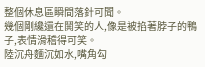整個休息區瞬間落針可聞。
幾個剛纔還在鬨笑的人,像是被掐著脖子的鴨子,表情滑稽得可笑。
陸沉舟麵沉如水,嘴角勾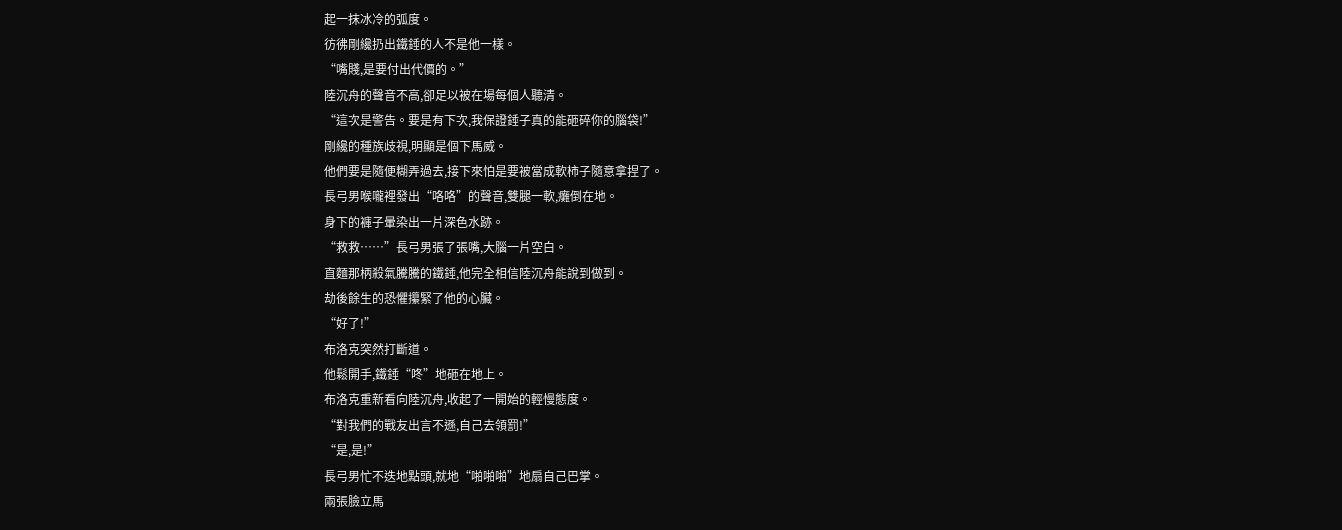起一抹冰冷的弧度。
彷彿剛纔扔出鐵錘的人不是他一樣。
“嘴賤,是要付出代價的。”
陸沉舟的聲音不高,卻足以被在場每個人聽清。
“這次是警告。要是有下次,我保證錘子真的能砸碎你的腦袋!”
剛纔的種族歧視,明顯是個下馬威。
他們要是隨便糊弄過去,接下來怕是要被當成軟柿子隨意拿捏了。
長弓男喉嚨裡發出“咯咯”的聲音,雙腿一軟,癱倒在地。
身下的褲子暈染出一片深色水跡。
“救救……”長弓男張了張嘴,大腦一片空白。
直麵那柄殺氣騰騰的鐵錘,他完全相信陸沉舟能說到做到。
劫後餘生的恐懼攥緊了他的心臟。
“好了!”
布洛克突然打斷道。
他鬆開手,鐵錘“咚”地砸在地上。
布洛克重新看向陸沉舟,收起了一開始的輕慢態度。
“對我們的戰友出言不遜,自己去領罰!”
“是,是!”
長弓男忙不迭地點頭,就地“啪啪啪”地扇自己巴掌。
兩張臉立馬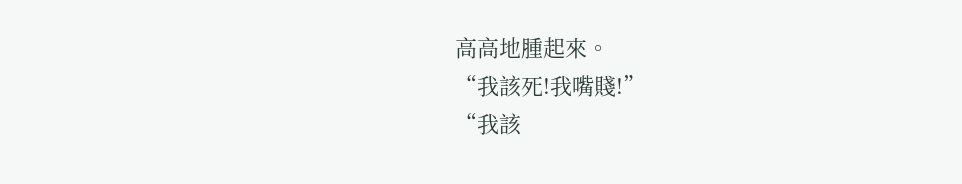高高地腫起來。
“我該死!我嘴賤!”
“我該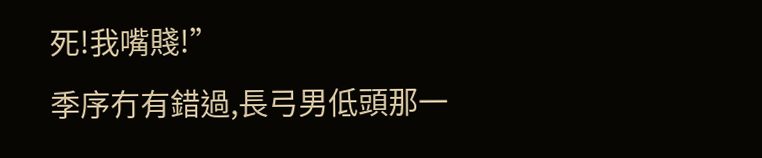死!我嘴賤!”
季序冇有錯過,長弓男低頭那一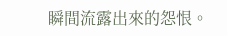瞬間流露出來的怨恨。